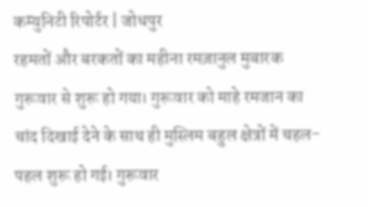कम्युनिटी रिपोर्टर | जोधपुर
रहमतों और बरकतों का महीना रमज़ानुल मुबारक गुरूवार से शुरू हो गया। गुरूवार को माहे रमजान का चांद दिखाई देने के साथ ही मुस्लिम बहुल क्षेत्रों में चहल-पहल शुरू हो गई। गुरूवार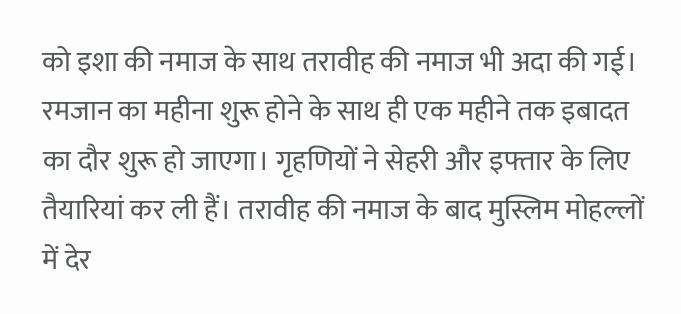को इशा की नमाज के साथ तरावीह की नमाज भी अदा की गई। रमजान का महीना शुरू होने के साथ ही एक महीने तक इबादत का दौर शुरू हो जाएगा। गृहणियों ने सेहरी और इफ्तार के लिए तैयारियां कर ली हैं। तरावीह की नमाज के बाद मुस्लिम मोहल्लों में देर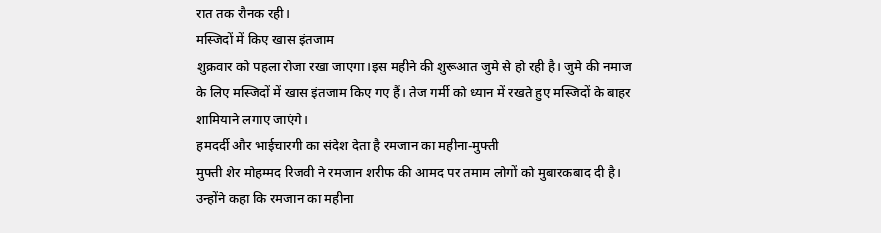रात तक रौनक रही।
मस्जिदों में किए खास इंतजाम
शुक्रवार को पहला रोजा रखा जाएगा।इस महीने की शुरूआत जुमे से हो रही है। जुमे की नमाज के लिए मस्जिदों में खास इंतजाम किए गए हैं। तेज गर्मी को ध्यान में रखते हुए मस्जिदों के बाहर शामियाने लगाए जाएंगे।
हमदर्दी और भाईचारगी का संदेश देता है रमजान का महीना-मुफ्ती
मुफ्ती शेर मोहम्मद रिजवी ने रमजान शरीफ की आमद पर तमाम लोगों को मुबारकबाद दी है। उन्होंने कहा कि रमजान का महीना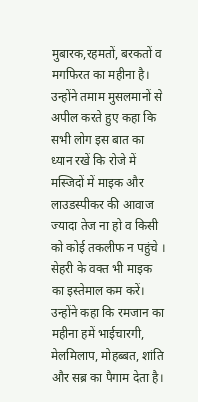मुबारक,रहमतों, बरकतों व मगफिरत का महीना है। उन्होंने तमाम मुसलमानों से अपील करते हुए कहा कि सभी लोग इस बात का ध्यान रखें कि रोजे में मस्जिदों में माइक और लाउडस्पीकर की आवाज ज्यादा तेज ना हो व किसी को कोई तकलीफ न पहुंचे । सेहरी के वक्त भी माइक का इस्तेमाल कम करें। उन्होंने कहा कि रमजान का महीना हमें भाईचारगी, मेलमिलाप, मोहब्बत, शांति और सब्र का पैगाम देता है।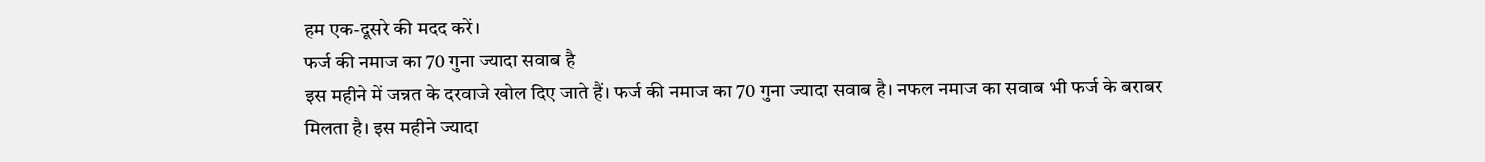हम एक-दूसरे की मदद करें।
फर्ज की नमाज का 70 गुना ज्यादा सवाब है
इस महीने में जन्नत के दरवाजे खोल दिए जाते हैं। फर्ज की नमाज का 70 गुना ज्यादा सवाब है। नफल नमाज का सवाब भी फर्ज के बराबर मिलता है। इस महीने ज्यादा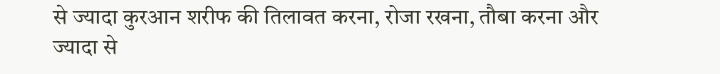से ज्यादा कुरआन शरीफ की तिलावत करना, रोजा रखना, तौबा करना और ज्यादा से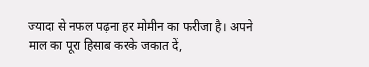ज्यादा से नफल पढ़ना हर मोमीन का फरीजा है। अपने माल का पूरा हिसाब करके जकात दें,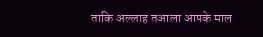ताकि अल्लाह तआला आपके माल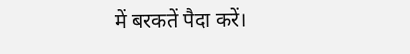में बरकतें पैदा करें।